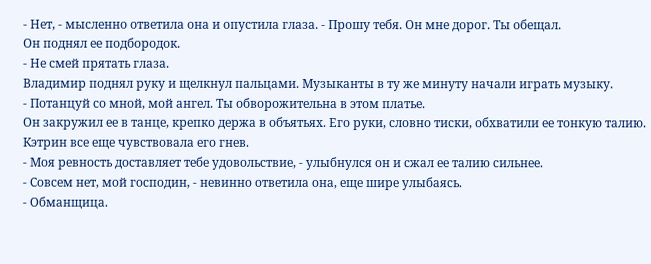- Нет, - мысленно ответила она и опустила глаза. - Прошу тебя. Он мне дорог. Ты обещал.
Он поднял ее подбородок.
- Не смей прятать глаза.
Владимир поднял руку и щелкнул пальцами. Музыканты в ту же минуту начали играть музыку.
- Потанцуй со мной, мой ангел. Ты обворожительна в этом платье.
Он закружил ее в танце, крепко держа в объятьях. Его руки, словно тиски, обхватили ее тонкую талию. Кэтрин все еще чувствовала его гнев.
- Моя ревность доставляет тебе удовольствие, - улыбнулся он и сжал ее талию сильнее.
- Совсем нет, мой господин, - невинно ответила она, еще шире улыбаясь.
- Обманщица.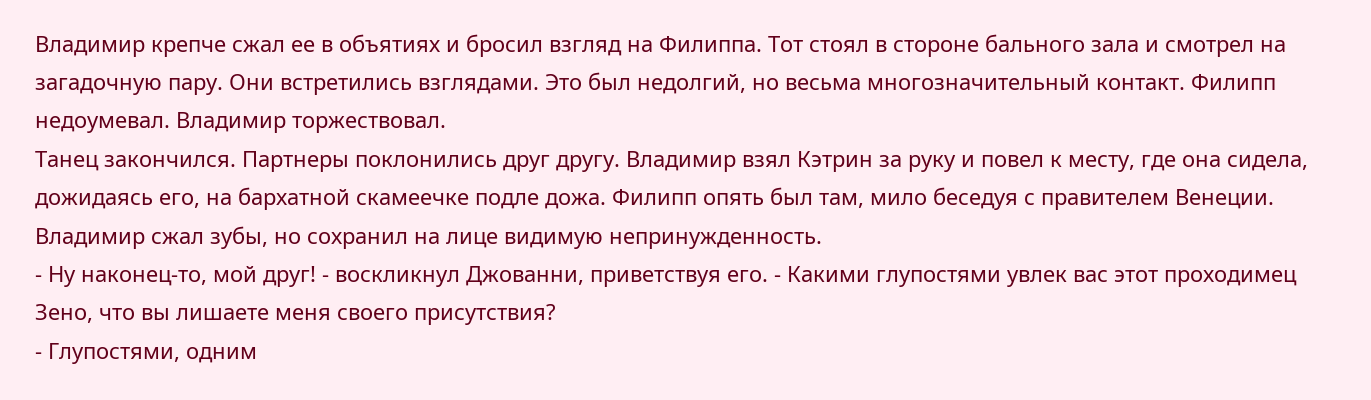Владимир крепче сжал ее в объятиях и бросил взгляд на Филиппа. Тот стоял в стороне бального зала и смотрел на загадочную пару. Они встретились взглядами. Это был недолгий, но весьма многозначительный контакт. Филипп недоумевал. Владимир торжествовал.
Танец закончился. Партнеры поклонились друг другу. Владимир взял Кэтрин за руку и повел к месту, где она сидела, дожидаясь его, на бархатной скамеечке подле дожа. Филипп опять был там, мило беседуя с правителем Венеции.
Владимир сжал зубы, но сохранил на лице видимую непринужденность.
- Ну наконец-то, мой друг! - воскликнул Джованни, приветствуя его. - Какими глупостями увлек вас этот проходимец Зено, что вы лишаете меня своего присутствия?
- Глупостями, одним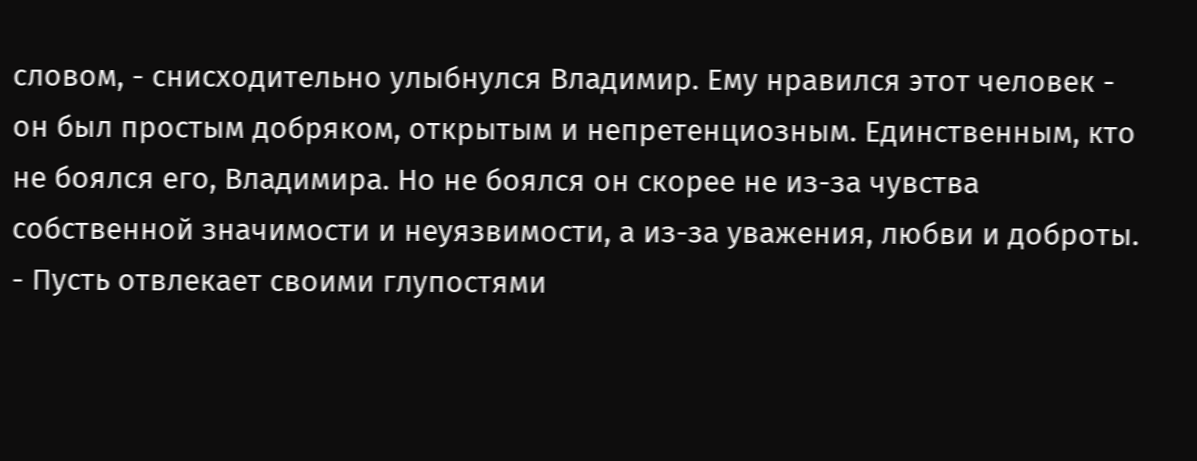словом, - снисходительно улыбнулся Владимир. Ему нравился этот человек - он был простым добряком, открытым и непретенциозным. Единственным, кто не боялся его, Владимира. Но не боялся он скорее не из-за чувства собственной значимости и неуязвимости, а из-за уважения, любви и доброты.
- Пусть отвлекает своими глупостями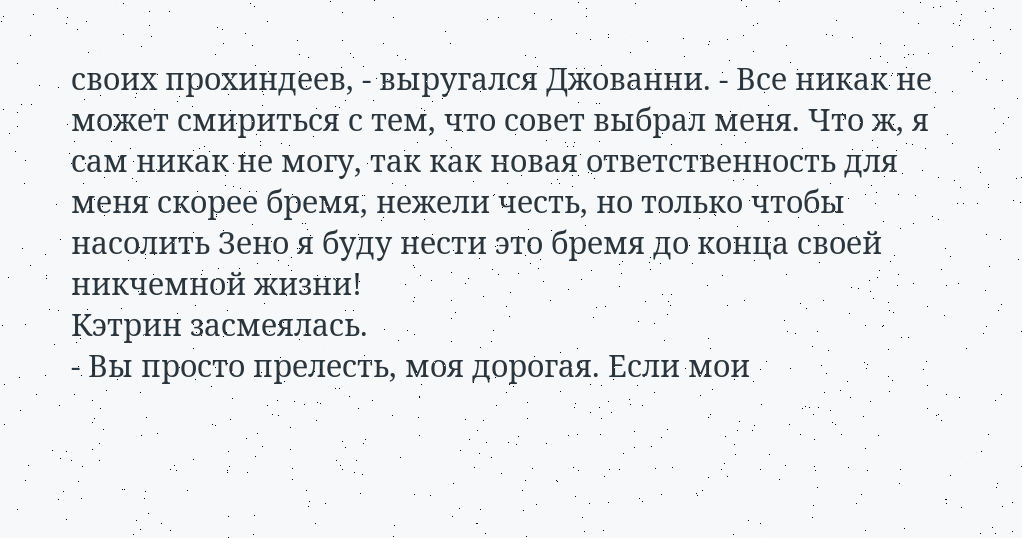своих прохиндеев, - выругался Джованни. - Все никак не может смириться с тем, что совет выбрал меня. Что ж, я сам никак не могу, так как новая ответственность для меня скорее бремя, нежели честь, но только чтобы насолить Зено я буду нести это бремя до конца своей никчемной жизни!
Кэтрин засмеялась.
- Вы просто прелесть, моя дорогая. Если мои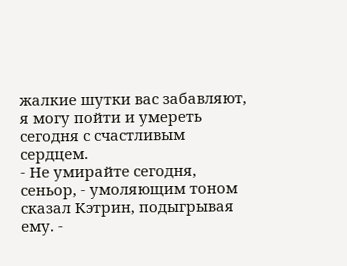жалкие шутки вас забавляют, я могу пойти и умереть сегодня с счастливым сердцем.
- Не умирайте сегодня, сеньор, - умоляющим тоном сказал Кэтрин, подыгрывая ему. -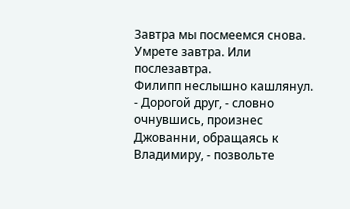Завтра мы посмеемся снова. Умрете завтра. Или послезавтра.
Филипп неслышно кашлянул.
- Дорогой друг, - словно очнувшись, произнес Джованни, обращаясь к Владимиру, - позвольте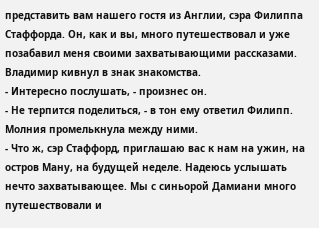представить вам нашего гостя из Англии, сэра Филиппа Стаффорда. Он, как и вы, много путешествовал и уже позабавил меня своими захватывающими рассказами.
Владимир кивнул в знак знакомства.
- Интересно послушать, - произнес он.
- Не терпится поделиться, - в тон ему ответил Филипп.
Молния промелькнула между ними.
- Что ж, сэр Стаффорд, приглашаю вас к нам на ужин, на остров Ману, на будущей неделе. Надеюсь услышать нечто захватывающее. Мы с синьорой Дамиани много путешествовали и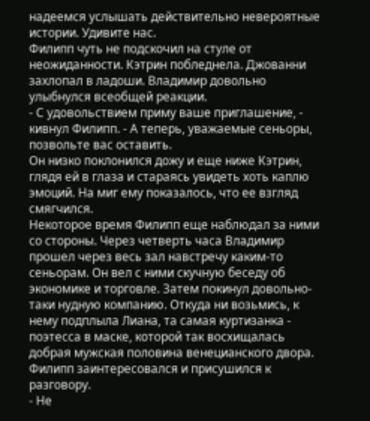надеемся услышать действительно невероятные истории. Удивите нас.
Филипп чуть не подскочил на стуле от неожиданности. Кэтрин побледнела. Джованни захлопал в ладоши. Владимир довольно улыбнулся всеобщей реакции.
- С удовольствием приму ваше приглашение, - кивнул Филипп. - А теперь, уважаемые сеньоры, позвольте вас оставить.
Он низко поклонился дожу и еще ниже Кэтрин, глядя ей в глаза и стараясь увидеть хоть каплю эмоций. На миг ему показалось, что ее взгляд смягчился.
Некоторое время Филипп еще наблюдал за ними со стороны. Через четверть часа Владимир прошел через весь зал навстречу каким-то сеньорам. Он вел с ними скучную беседу об экономике и торговле. Затем покинул довольно-таки нудную компанию. Откуда ни возьмись, к нему подплыла Лиана, та самая куртизанка - поэтесса в маске, которой так восхищалась добрая мужская половина венецианского двора. Филипп заинтересовался и присушился к разговору.
- Не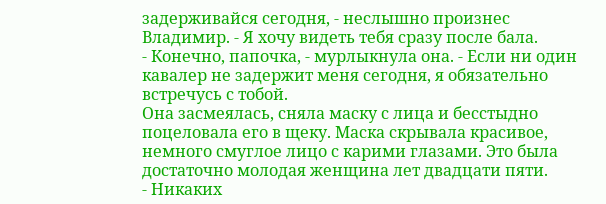задерживайся сегодня, - неслышно произнес Владимир. - Я хочу видеть тебя сразу после бала.
- Конечно, папочка, - мурлыкнула она. - Если ни один кавалер не задержит меня сегодня, я обязательно встречусь с тобой.
Она засмеялась, сняла маску с лица и бесстыдно поцеловала его в щеку. Маска скрывала красивое, немного смуглое лицо с карими глазами. Это была достаточно молодая женщина лет двадцати пяти.
- Никаких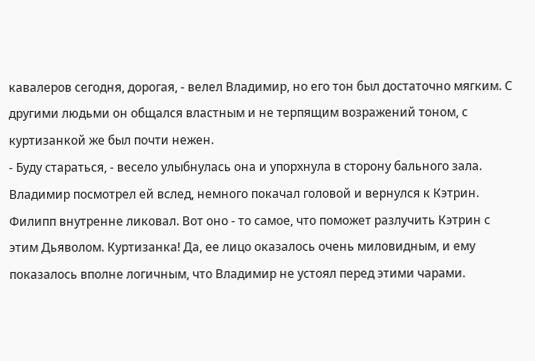кавалеров сегодня, дорогая, - велел Владимир, но его тон был достаточно мягким. С другими людьми он общался властным и не терпящим возражений тоном, с куртизанкой же был почти нежен.
- Буду стараться, - весело улыбнулась она и упорхнула в сторону бального зала.
Владимир посмотрел ей вслед, немного покачал головой и вернулся к Кэтрин.
Филипп внутренне ликовал. Вот оно - то самое, что поможет разлучить Кэтрин с этим Дьяволом. Куртизанка! Да, ее лицо оказалось очень миловидным, и ему показалось вполне логичным, что Владимир не устоял перед этими чарами.